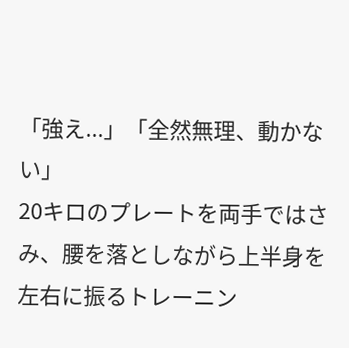「強え...」「全然無理、動かない」
20キロのプレートを両手ではさみ、腰を落としながら上半身を左右に振るトレーニン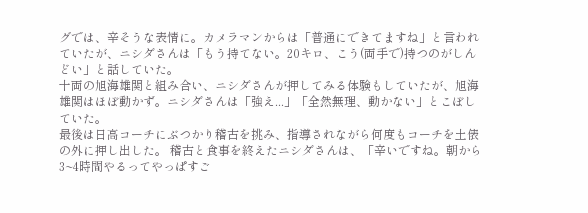グでは、辛そうな表情に。カメラマンからは「普通にできてますね」と言われていたが、ニシダさんは「もう持てない。20キロ、こう(両手で)持つのがしんどい」と話していた。
十両の旭海雄関と組み合い、ニシダさんが押してみる体験もしていたが、旭海雄関はほぼ動かず。ニシダさんは「強え...」「全然無理、動かない」とこぼしていた。
最後は日高コーチにぶつかり稽古を挑み、指導されながら何度もコーチを土俵の外に押し出した。 稽古と食事を終えたニシダさんは、「辛いですね。朝から3~4時間やるってやっぱすご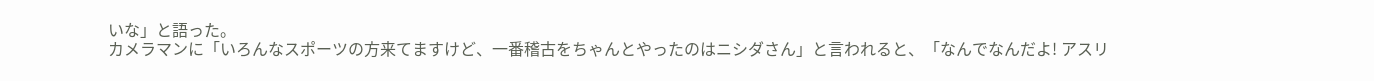いな」と語った。
カメラマンに「いろんなスポーツの方来てますけど、一番稽古をちゃんとやったのはニシダさん」と言われると、「なんでなんだよ! アスリ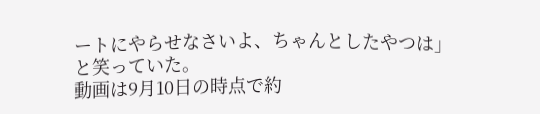ートにやらせなさいよ、ちゃんとしたやつは」と笑っていた。
動画は9月10日の時点で約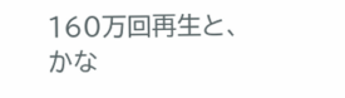160万回再生と、かな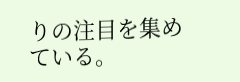りの注目を集めている。